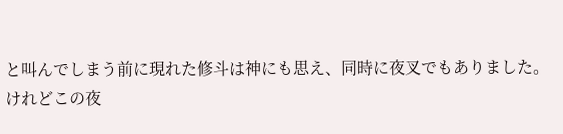と叫んでしまう前に現れた修斗は神にも思え、同時に夜叉でもありました。
けれどこの夜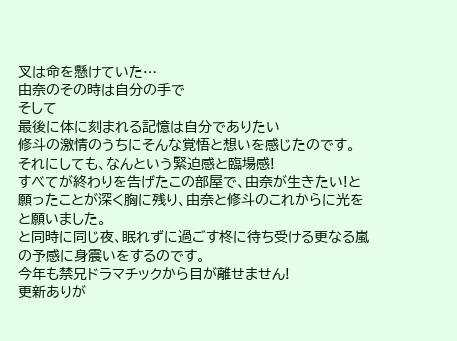叉は命を懸けていた…
由奈のその時は自分の手で
そして
最後に体に刻まれる記憶は自分でありたい
修斗の激情のうちにそんな覚悟と想いを感じたのです。
それにしても、なんという緊迫感と臨場感!
すべてが終わりを告げたこの部屋で、由奈が生きたい!と願ったことが深く胸に残り、由奈と修斗のこれからに光をと願いました。
と同時に同じ夜、眠れずに過ごす柊に待ち受ける更なる嵐の予感に身震いをするのです。
今年も禁兄ドラマチックから目が離せません!
更新ありが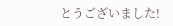とうございました!